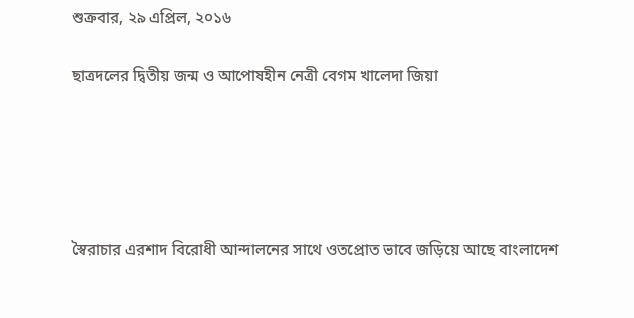শুক্রবার, ২৯ এপ্রিল, ২০১৬

ছাত্রদলের দ্বিতীয় জন্ম ও আপোষহীন নেত্রী বেগম খালেদা জিয়া





স্বৈরাচার এরশাদ বিরোধী আন্দালনের সাথে ওতপ্রোত ভাবে জড়িয়ে আছে বাংলাদেশ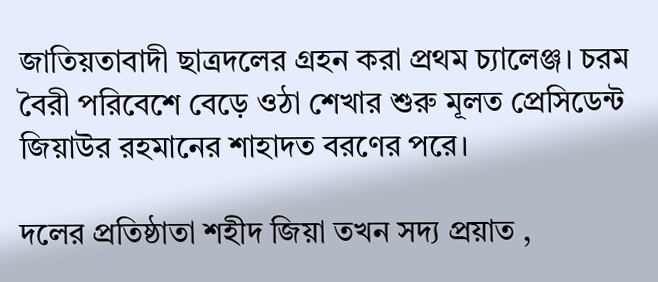জাতিয়তাবাদী ছাত্রদলের গ্রহন করা প্রথম চ্যালেঞ্জ। চরম বৈরী পরিবেশে বেড়ে ওঠা শেখার শুরু মূলত প্রেসিডেন্ট জিয়াউর রহমানের শাহাদত বরণের পরে।

দলের প্রতিষ্ঠাতা শহীদ জিয়া তখন সদ্য প্রয়াত ,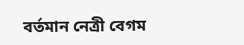বর্তমান নেত্রী বেগম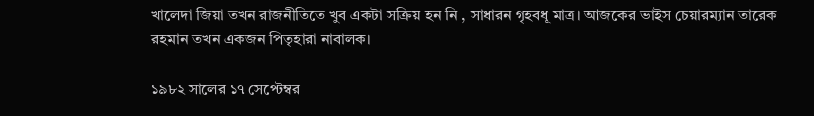খালেদা জিয়া তখন রাজনীতিতে খুব একটা সক্রিয় হন নি , সাধারন গৃহবধূ মাত্র। আজকের ভাইস চেয়ারম্যান তারেক রহমান তখন একজন পিতৃহারা নাবালক।

১৯৮২ সালের ১৭ সেপ্টেম্বর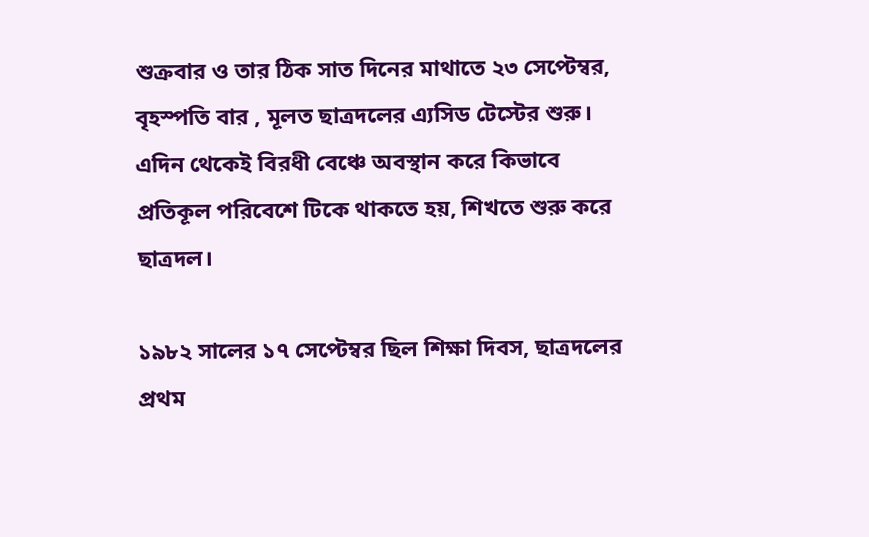শুক্রবার ও তার ঠিক সাত দিনের মাথাতে ২৩ সেপ্টেম্বর, বৃহস্পতি বার , মূলত ছাত্রদলের এ্যসিড টেস্টের শুরু। এদিন থেকেই বিরধী বেঞ্চে অবস্থান করে কিভাবে প্রতিকূল পরিবেশে টিকে থাকতে হয়, শিখতে শুরু করে ছাত্রদল।

১৯৮২ সালের ১৭ সেপ্টেম্বর ছিল শিক্ষা দিবস, ছাত্রদলের প্রথম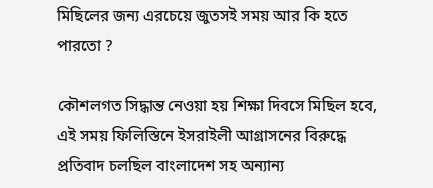মিছিলের জন্য এরচেয়ে জুতসই সময় আর কি হতে পারতো ?

কৌশলগত সিদ্ধান্ত নেওয়া হয় শিক্ষা দিবসে মিছিল হবে, এই সময় ফিলিস্তিনে ইসরাইলী আগ্রাসনের বিরুদ্ধে প্রতিবাদ চলছিল বাংলাদেশ সহ অন্যান্য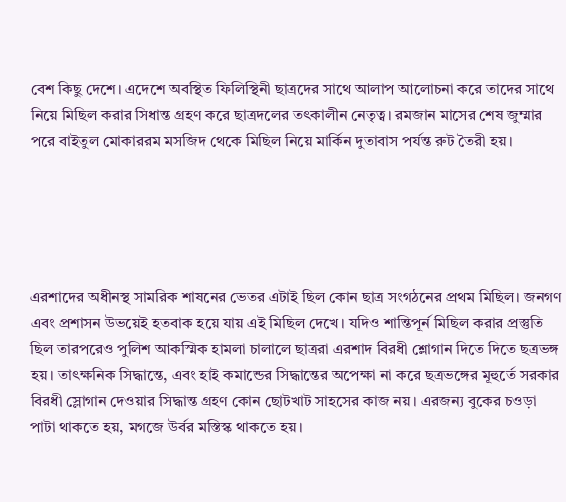বেশ কিছু দেশে। এদেশে অবস্থিত ফিলিস্থিনী ছাত্রদের সাথে আলাপ আলোচনা করে তাদের সাথে নিয়ে মিছিল করার সিধান্ত গ্রহণ করে ছাত্রদলের তৎকালীন নেতৃত্ব। রমজান মাসের শেষ জুম্মার পরে বাইতুল মোকাররম মসজিদ থেকে মিছিল নিয়ে মার্কিন দুতাবাস পর্যন্ত রুট তৈরী হয়।





এরশাদের অধীনস্থ সামরিক শাষনের ভেতর এটাই ছিল কোন ছাত্র সংগঠনের প্রথম মিছিল। জনগণ এবং প্রশাসন উভয়েই হতবাক হয়ে যায় এই মিছিল দেখে। যদিও শান্তিপূর্ন মিছিল করার প্রস্তুতি ছিল তারপরেও পুলিশ আকস্মিক হামলা চালালে ছাত্ররা এরশাদ বিরধী শ্লোগান দিতে দিতে ছত্রভঙ্গ হয়। তাৎক্ষনিক সিদ্ধান্তে, এবং হাই কমান্ডের সিদ্ধান্তের অপেক্ষা না করে ছত্রভঙ্গের মূহুর্তে সরকার বিরধী স্লোগান দেওয়ার সিদ্ধান্ত গ্রহণ কোন ছোটখাট সাহসের কাজ নয়। এরজন্য বুকের চওড়া পাটা থাকতে হয়, মগজে উর্বর মস্তিস্ক থাকতে হয়।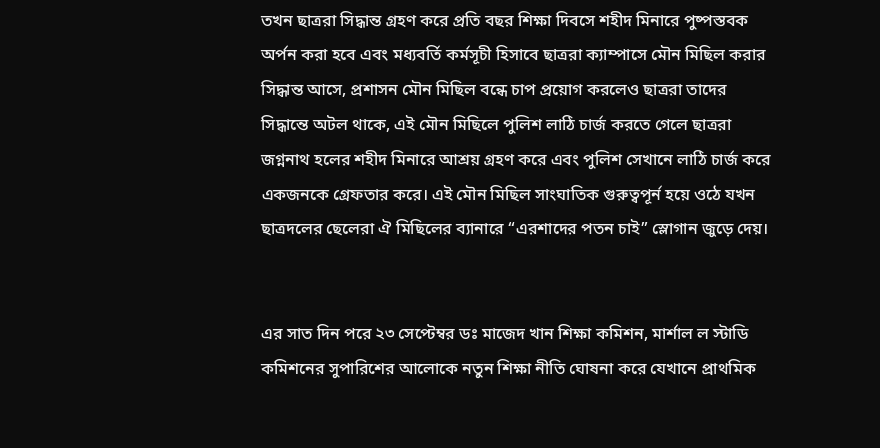তখন ছাত্ররা সিদ্ধান্ত গ্রহণ করে প্রতি বছর শিক্ষা দিবসে শহীদ মিনারে পুষ্পস্তবক অর্পন করা হবে এবং মধ্যবর্তি কর্মসূচী হিসাবে ছাত্ররা ক্যাম্পাসে মৌন মিছিল করার সিদ্ধান্ত আসে, প্রশাসন মৌন মিছিল বন্ধে চাপ প্রয়োগ করলেও ছাত্ররা তাদের সিদ্ধান্তে অটল থাকে, এই মৌন মিছিলে পুলিশ লাঠি চার্জ করতে গেলে ছাত্ররা জগ্ননাথ হলের শহীদ মিনারে আশ্রয় গ্রহণ করে এবং পুলিশ সেখানে লাঠি চার্জ করে একজনকে গ্রেফতার করে। এই মৌন মিছিল সাংঘাতিক গুরুত্বপূর্ন হয়ে ওঠে যখন ছাত্রদলের ছেলেরা ঐ মিছিলের ব্যানারে “এরশাদের পতন চাই” স্লোগান জুড়ে দেয়।


এর সাত দিন পরে ২৩ সেপ্টেম্বর ডঃ মাজেদ খান শিক্ষা কমিশন, মার্শাল ল স্টাডি কমিশনের সুপারিশের আলোকে নতুন শিক্ষা নীতি ঘোষনা করে যেখানে প্রাথমিক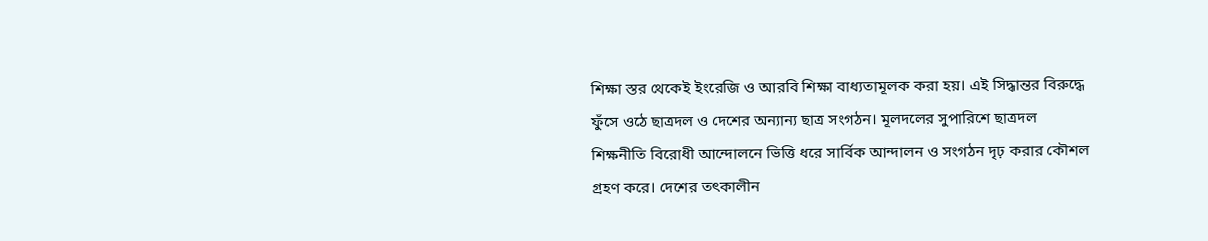শিক্ষা স্তর থেকেই ইংরেজি ও আরবি শিক্ষা বাধ্যতামূলক করা হয়। এই সিদ্ধান্তর বিরুদ্ধে ফুঁসে ওঠে ছাত্রদল ও দেশের অন্যান্য ছাত্র সংগঠন। মূলদলের সুপারিশে ছাত্রদল শিক্ষনীতি বিরোধী আন্দোলনে ভিত্তি ধরে সার্বিক আন্দালন ও সংগঠন দৃঢ় করার কৌশল গ্রহণ করে। দেশের তৎকালীন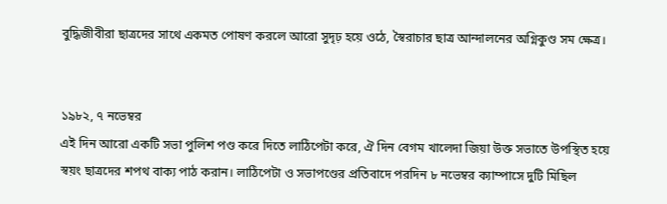বুদ্ধিজীবীরা ছাত্রদের সাথে একমত পোষণ করলে আরো সুদৃঢ় হয়ে ওঠে, স্বৈরাচার ছাত্র আন্দালনের অগ্নিকুণ্ড সম ক্ষেত্র।


১৯৮২, ৭ নভেম্বর
এই দিন আরো একটি সভা পুলিশ পণ্ড করে দিতে লাঠিপেটা করে, ঐ দিন বেগম খালেদা জিয়া উক্ত সভাতে উপস্থিত হয়ে স্বয়ং ছাত্রদের শপথ বাক্য পাঠ করান। লাঠিপেটা ও সভাপণ্ডের প্রতিবাদে পরদিন ৮ নভেম্বর ক্যাম্পাসে দুটি মিছিল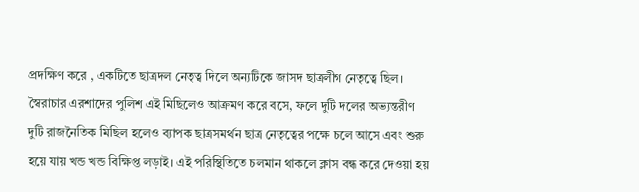প্রদক্ষিণ করে , একটিতে ছাত্রদল নেতৃত্ব দিলে অন্যটিকে জাসদ ছাত্রলীগ নেতৃত্বে ছিল। স্বৈরাচার এরশাদের পুলিশ এই মিছিলেও আক্রমণ করে বসে, ফলে দুটি দলের অভ্যন্তরীণ দুটি রাজনৈতিক মিছিল হলেও ব্যাপক ছাত্রসমর্থন ছাত্র নেতৃত্বের পক্ষে চলে আসে এবং শুরু হয়ে যায় খন্ড খন্ড বিক্ষিপ্ত লড়াই। এই পরিস্থিতিতে চলমান থাকলে ক্লাস বন্ধ করে দেওয়া হয়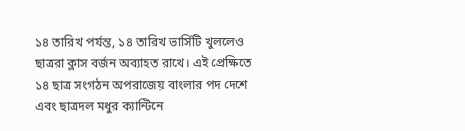১৪ তারিখ পর্যন্ত, ১৪ তারিখ ভার্সিটি খুললেও ছাত্ররা ক্লাস বর্জন অব্যাহত রাখে। এই প্রেক্ষিতে ১৪ ছাত্র সংগঠন অপরাজেয় বাংলার পদ দেশে এবং ছাত্রদল মধুর ক্যান্টিনে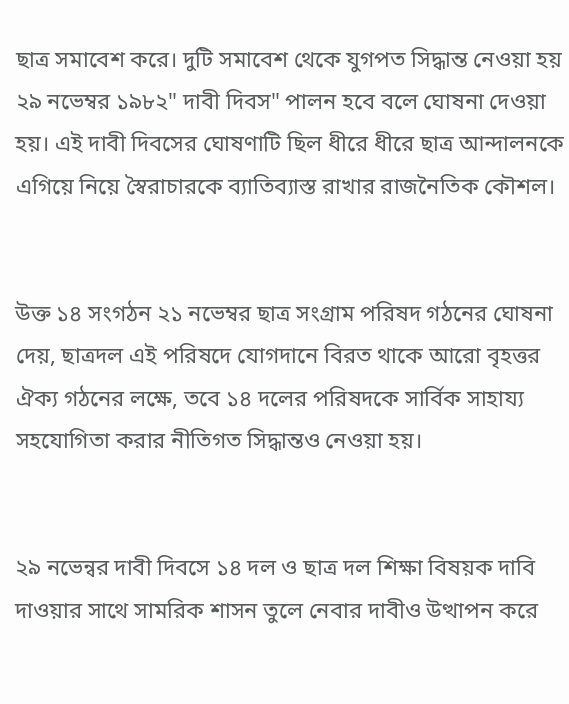ছাত্র সমাবেশ করে। দুটি সমাবেশ থেকে যুগপত সিদ্ধান্ত নেওয়া হয় ২৯ নভেম্বর ১৯৮২" দাবী দিবস" পালন হবে বলে ঘোষনা দেওয়া হয়। এই দাবী দিবসের ঘোষণাটি ছিল ধীরে ধীরে ছাত্র আন্দালনকে এগিয়ে নিয়ে স্বৈরাচারকে ব্যাতিব্যাস্ত রাখার রাজনৈতিক কৌশল।


উক্ত ১৪ সংগঠন ২১ নভেম্বর ছাত্র সংগ্রাম পরিষদ গঠনের ঘোষনা দেয়, ছাত্রদল এই পরিষদে যোগদানে বিরত থাকে আরো বৃহত্তর ঐক্য গঠনের লক্ষে, তবে ১৪ দলের পরিষদকে সার্বিক সাহায্য সহযোগিতা করার নীতিগত সিদ্ধান্তও নেওয়া হয়।


২৯ নভেন্বর দাবী দিবসে ১৪ দল ও ছাত্র দল শিক্ষা বিষয়ক দাবি দাওয়ার সাথে সামরিক শাসন তুলে নেবার দাবীও উত্থাপন করে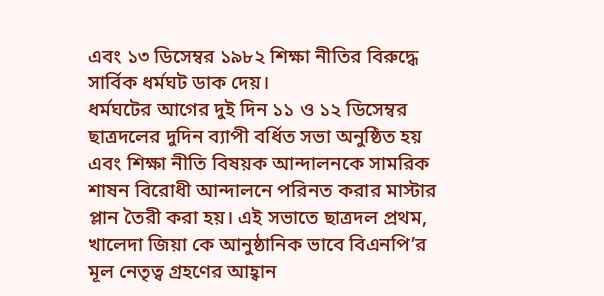এবং ১৩ ডিসেম্বর ১৯৮২ শিক্ষা নীতির বিরুদ্ধে সার্বিক ধর্মঘট ডাক দেয়।
ধর্মঘটের আগের দুই দিন ১১ ও ১২ ডিসেম্বর ছাত্রদলের দুদিন ব্যাপী বর্ধিত সভা অনুষ্ঠিত হয় এবং শিক্ষা নীতি বিষয়ক আন্দালনকে সামরিক শাষন বিরোধী আন্দালনে পরিনত করার মাস্টার প্লান তৈরী করা হয়। এই সভাতে ছাত্রদল প্রথম, খালেদা জিয়া কে আনুষ্ঠানিক ভাবে বিএনপি’র মূল নেতৃত্ব গ্রহণের আহ্বান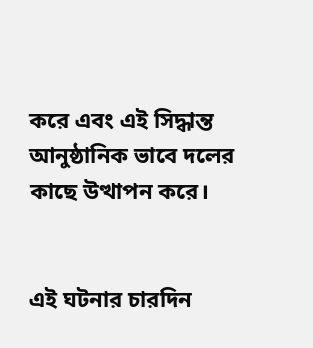করে এবং এই সিদ্ধান্ত আনুষ্ঠানিক ভাবে দলের কাছে উত্থাপন করে।


এই ঘটনার চারদিন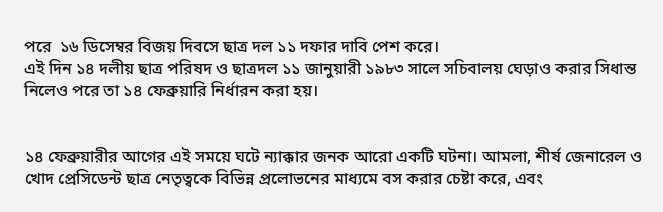পরে  ১৬ ডিসেম্বর বিজয় দিবসে ছাত্র দল ১১ দফার দাবি পেশ করে।
এই দিন ১৪ দলীয় ছাত্র পরিষদ ও ছাত্রদল ১১ জানুয়ারী ১৯৮৩ সালে সচিবালয় ঘেড়াও করার সিধান্ত নিলেও পরে তা ১৪ ফেব্রুয়ারি নির্ধারন করা হয়।


১৪ ফেব্রুয়ারীর আগের এই সময়ে ঘটে ন্যাক্কার জনক আরো একটি ঘটনা। আমলা, শীর্ষ জেনারেল ও খোদ প্রেসিডেন্ট ছাত্র নেতৃত্বকে বিভিন্ন প্রলোভনের মাধ্যমে বস করার চেষ্টা করে, এবং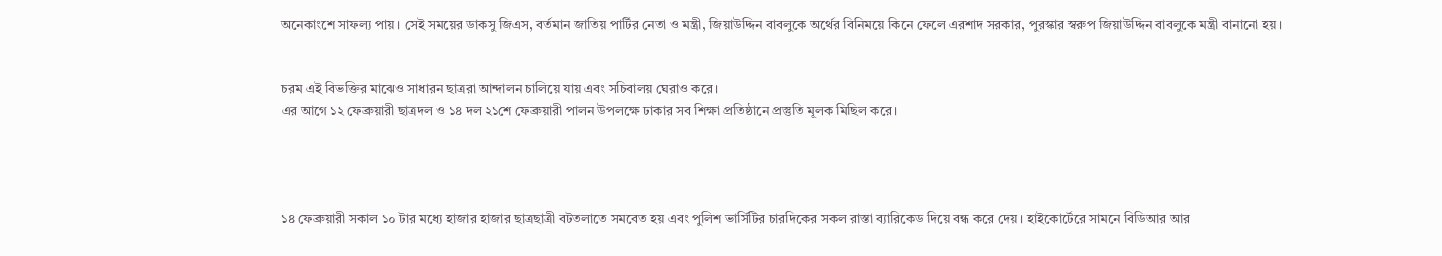অনেকাংশে সাফল্য পায়। সেই সময়ের ডাকসু জিএস, বর্তমান জাতিয় পার্টির নেতা ও মন্ত্রী, জিয়াউদ্দিন বাবলুকে অর্থের বিনিময়ে কিনে ফেলে এরশাদ সরকার, পুরস্কার স্বরুপ জিয়াউদ্দিন বাবলুকে মন্ত্রী বানানো হয়।


চরম এই বিভক্তির মাঝেও সাধারন ছাত্ররা আন্দালন চালিয়ে যায় এবং সচিবালয় ঘেরাও করে।
এর আগে ১২ ফেব্রুয়ারী ছাত্রদল ও ১৪ দল ২১শে ফেব্রুয়ারী পালন উপলক্ষে ঢাকার সব শিক্ষা প্রতিষ্ঠানে প্রস্তুতি মূলক মিছিল করে।




১৪ ফেব্রুয়ারী সকাল ১০ টার মধ্যে হাজার হাজার ছাত্রছাত্রী বটতলাতে সমবেত হয় এবং পুলিশ ভার্সিটির চারদিকের সকল রাস্তা ব্যারিকেড দিয়ে বন্ধ করে দেয়। হাইকোর্টেরে সামনে বিডিআর আর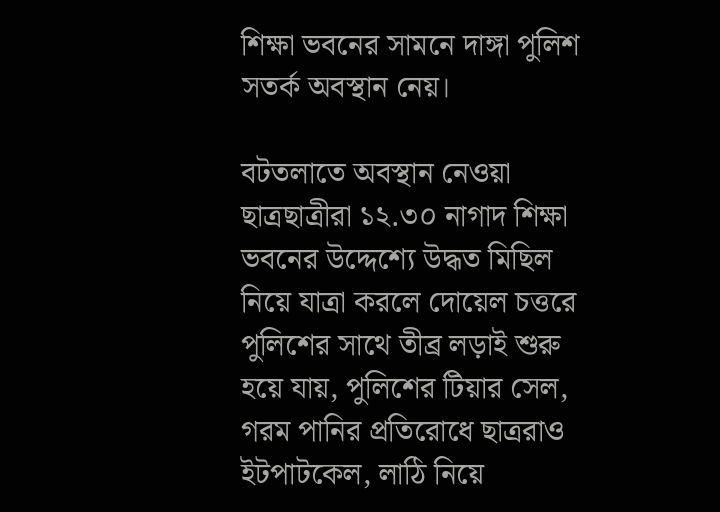শিক্ষা ভবনের সামনে দাঙ্গা পুলিশ সতর্ক অবস্থান নেয়।

বটতলাতে অবস্থান নেওয়া ছাত্রছাত্রীরা ১২.৩০ নাগাদ শিক্ষা ভবনের উদ্দেশ্যে উদ্ধত মিছিল নিয়ে যাত্রা করলে দোয়েল চত্তরে পুলিশের সাথে তীব্র লড়াই শুরু হয়ে যায়, পুলিশের টিয়ার সেল, গরম পানির প্রতিরোধে ছাত্ররাও ইটপাটকেল, লাঠি নিয়ে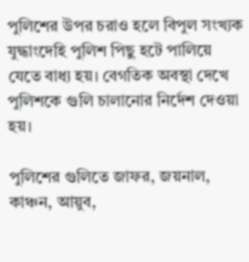পুলিশের উপর চরাও হলে বিপুল সংখ্যক যুদ্ধাংদেহি পুলিশ পিছু হটে পালিয়ে যেতে বাধ্য হয়। বেগতিক অবস্থা দেখে পুলিশকে গুলি চালানোর নির্দেশ দেওয়া হয়।

পুলিশের গুলিতে জাফর, জয়নাল, কাঞ্চন, আয়ুব,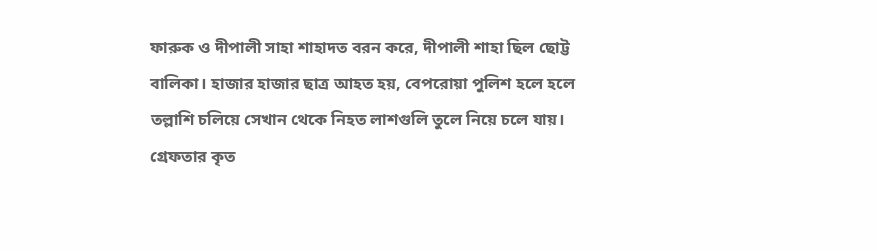ফারুক ও দীপালী সাহা শাহাদত বরন করে, দীপালী শাহা ছিল ছোট্ট বালিকা। হাজার হাজার ছাত্র আহত হয়, বেপরোয়া পুলিশ হলে হলে তল্লাশি চলিয়ে সেখান থেকে নিহত লাশগুলি তুলে নিয়ে চলে যায়। গ্রেফতার কৃত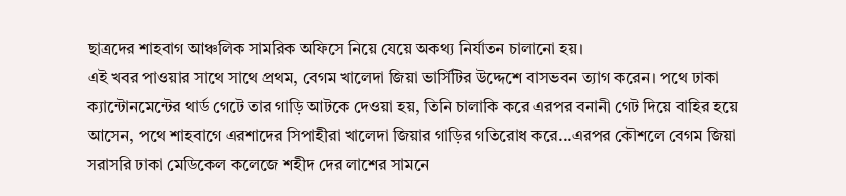ছাত্রদের শাহবাগ আঞ্চলিক সামরিক অফিসে নিয়ে যেয়ে অকথ্য নির্যাতন চালানো হয়।
এই খবর পাওয়ার সাথে সাথে প্রথম, বেগম খালেদা জিয়া ভার্সিটির উদ্দেশে বাসভবন ত্যাগ করেন। পথে ঢাকা ক্যান্টোনমেন্টের থার্ড গেটে তার গাড়ি আটকে দেওয়া হয়, তিনি চালাকি করে এরপর বনানী গেট দিয়ে বাহির হয়ে আসেন, পথে শাহবাগে এরশাদের সিপাহীরা খালেদা জিয়ার গাড়ির গতিরোধ করে...এরপর কৌশলে বেগম জিয়া সরাসরি ঢাকা মেডিকেল কলেজে শহীদ দের লাশের সামনে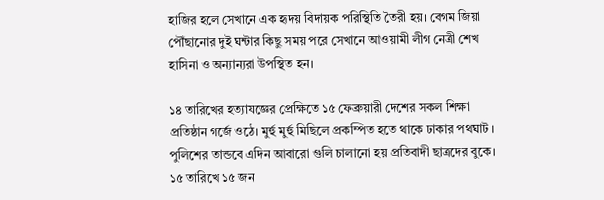হাজির হলে সেখানে এক হৃদয় বিদায়ক পরিস্থিতি তৈরী হয়। বেগম জিয়া পৌঁছানোর দুই ঘন্টার কিছু সময় পরে সেখানে আওয়ামী লীগ নেত্রী শেখ হাসিনা ও অন্যান্যরা উপস্থিত হন।

১৪ তারিখের হত্যাযজ্ঞের প্রেক্ষিতে ১৫ ফেব্রুয়ারী দেশের সকল শিক্ষা প্রতিষ্ঠান গর্জে ওঠে। মুর্হু মুর্হু মিছিলে প্রকম্পিত হতে থাকে ঢাকার পথঘাট । পুলিশের তান্ডবে এদিন আবারো গুলি চালানো হয় প্রতিবাদী ছাত্রদের বুকে। ১৫ তারিখে ১৫ জন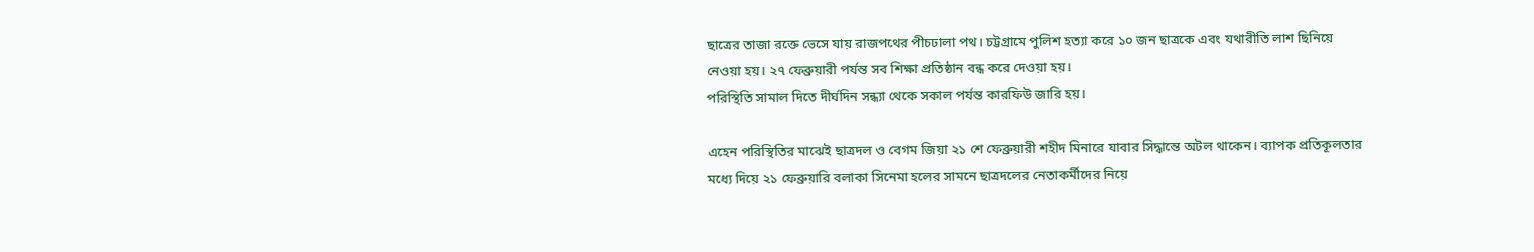ছাত্রের তাজা রক্তে ভেসে যায় রাজপথের পীচঢালা পথ। চট্টগ্রামে পুলিশ হত্যা করে ১০ জন ছাত্রকে এবং যথারীতি লাশ ছিনিয়ে নেওয়া হয়। ২৭ ফেব্রুয়ারী পর্যন্ত সব শিক্ষা প্রতিষ্ঠান বন্ধ করে দেওয়া হয়।
পরিস্থিতি সামাল দিতে দীর্ঘদিন সন্ধ্যা থেকে সকাল পর্যন্ত কারফিউ জারি হয়।

এহেন পরিস্থিতির মাঝেই ছাত্রদল ও বেগম জিয়া ২১ শে ফেব্রুয়ারী শহীদ মিনারে যাবার সিদ্ধান্তে অটল থাকেন। ব্যাপক প্রতিকূলতার মধ্যে দিয়ে ২১ ফেব্রুয়ারি বলাকা সিনেমা হলের সামনে ছাত্রদলের নেতাকর্মীদের নিয়ে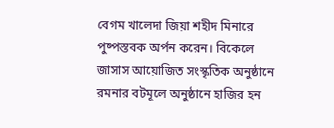বেগম খালেদা জিয়া শহীদ মিনারে পুষ্পস্তবক অর্পন করেন। বিকেলে জাসাস আয়োজিত সংস্কৃতিক অনুষ্ঠানে রমনার বটমূলে অনুষ্ঠানে হাজির হন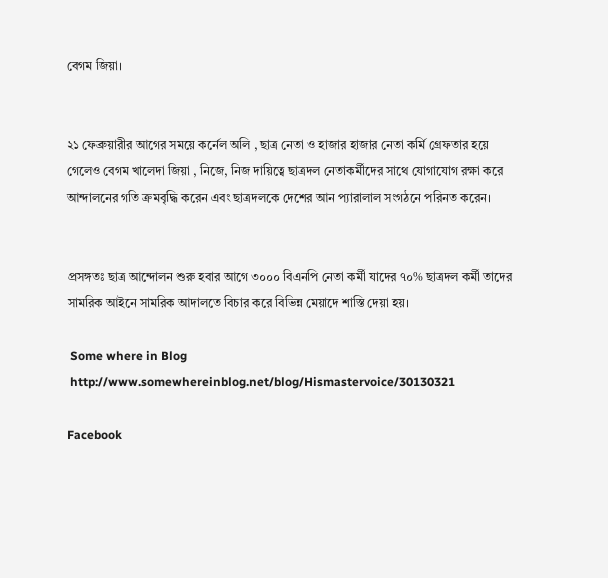বেগম জিয়া।


২১ ফেব্রুয়ারীর আগের সময়ে কর্নেল অলি , ছাত্র নেতা ও হাজার হাজার নেতা কর্মি গ্রেফতার হয়ে গেলেও বেগম খালেদা জিয়া , নিজে, নিজ দায়িত্বে ছাত্রদল নেতাকর্মীদের সাথে যোগাযোগ রক্ষা করে আন্দালনের গতি ক্রমবৃদ্ধি করেন এবং ছাত্রদলকে দেশের আন প্যারালাল সংগঠনে পরিনত করেন।


প্রসঙ্গতঃ ছাত্র আন্দোলন শুরু হবার আগে ৩০০০ বিএনপি নেতা কর্মী যাদের ৭০% ছাত্রদল কর্মী তাদের সামরিক আইনে সামরিক আদালতে বিচার করে বিভিন্ন মেয়াদে শাস্তি দেয়া হয়।

 Some where in Blog
 http://www.somewhereinblog.net/blog/Hismastervoice/30130321

Facebook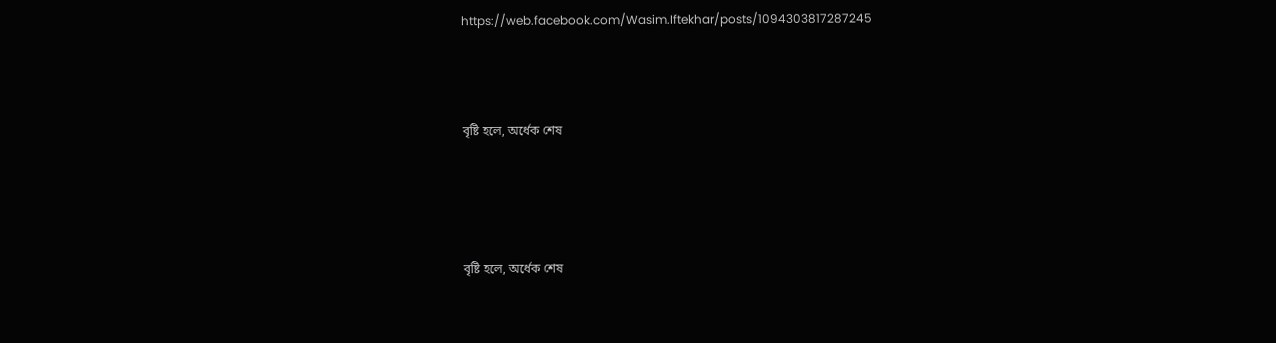https://web.facebook.com/Wasim.Iftekhar/posts/1094303817287245



বৃষ্টি হলে, অর্ধেক শেষ




বৃষ্টি হলে, অর্ধেক শেষ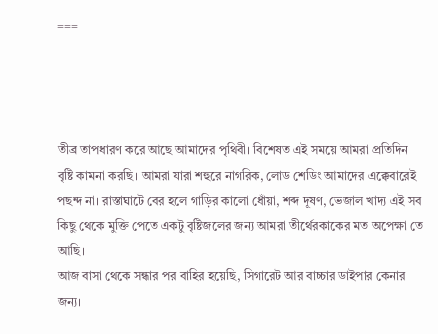===




তীব্র তাপধারণ করে আছে আমাদের পৃথিবী। বিশেষত এই সময়ে আমরা প্রতিদিন বৃষ্টি কামনা করছি। আমরা যারা শহুরে নাগরিক, লোড শেডিং আমাদের এক্কেবারেই পছন্দ না। রাস্তাঘাটে বের হলে গাড়ির কালো ধোঁয়া, শব্দ দূষণ, ভেজাল খাদ্য এই সব কিছু থেকে মুক্তি পেতে একটু বৃষ্টিজলের জন্য আমরা তীর্থেরকাকের মত অপেক্ষা তে আছি।
আজ বাসা থেকে সন্ধার পর বাহির হয়েছি, সিগারেট আর বাচ্চার ডাইপার কেনার জন্য।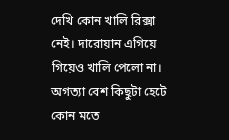দেখি কোন খালি রিক্সা নেই। দারোয়ান এগিয়ে গিয়েও খালি পেলো না। অগত্যা বেশ কিছুটা হেটে কোন মতে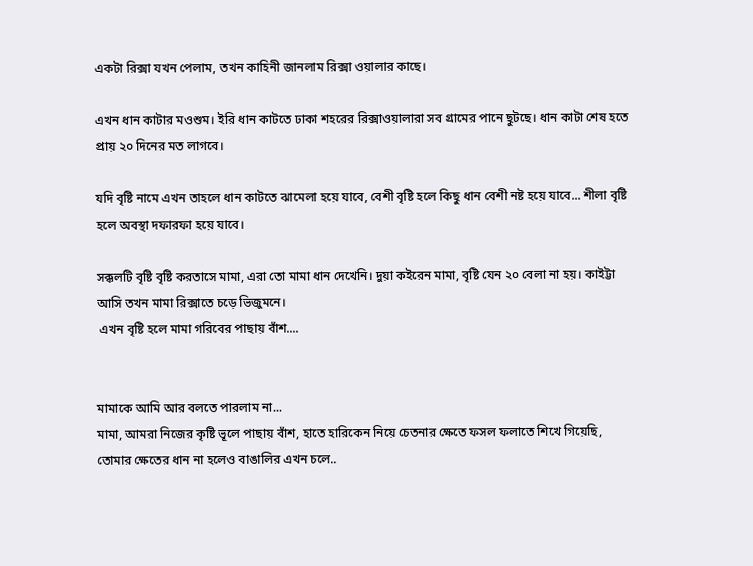একটা রিক্সা যখন পেলাম, তখন কাহিনী জানলাম রিক্সা ওয়ালার কাছে।

এখন ধান কাটার মওশুম। ইরি ধান কাটতে ঢাকা শহরের রিক্সাওয়ালারা সব গ্রামের পানে ছুটছে। ধান কাটা শেষ হতে প্রায় ২০ দিনের মত লাগবে।

যদি বৃষ্টি নামে এখন তাহলে ধান কাটতে ঝামেলা হয়ে যাবে, বেশী বৃষ্টি হলে কিছু ধান বেশী নষ্ট হয়ে যাবে... শীলা বৃষ্টি হলে অবস্থা দফারফা হয়ে যাবে।

সক্কলটি বৃষ্টি বৃষ্টি করতাসে মামা, এরা তো মামা ধান দেখেনি। দুয়া কইরেন মামা, বৃষ্টি যেন ২০ বেলা না হয়। কাইট্টা আসি তখন মামা রিক্সাতে চড়ে ভিজুমনে।
 এখন বৃষ্টি হলে মামা গরিবের পাছায় বাঁশ....


মামাকে আমি আর বলতে পারলাম না...
মামা, আমরা নিজের কৃষ্টি ভূলে পাছায় বাঁশ, হাতে হারিকেন নিয়ে চেতনার ক্ষেতে ফসল ফলাতে শিখে গিয়েছি, তোমার ক্ষেতের ধান না হলেও বাঙালির এখন চলে..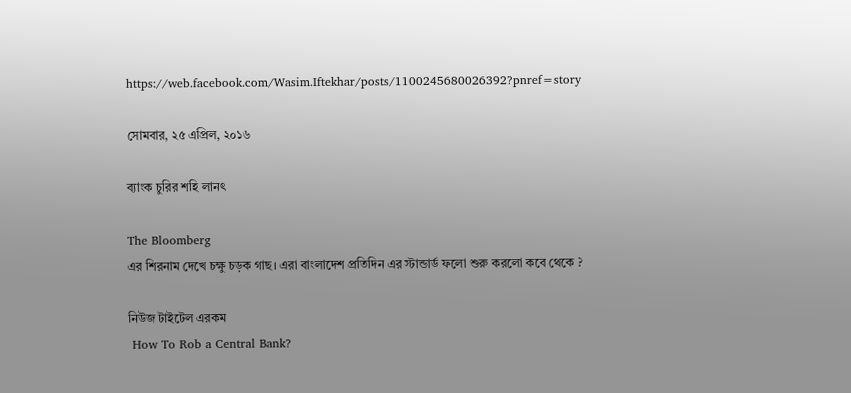https://web.facebook.com/Wasim.Iftekhar/posts/1100245680026392?pnref=story

সোমবার, ২৫ এপ্রিল, ২০১৬

ব্যাংক চুরির শহি লানৎ

The Bloomberg
এর শিরনাম দেখে চক্ষু চড়ক গাছ। এরা বাংলাদেশ প্রতিদিন এর স্টান্ডার্ড ফলো শুরু করলো কবে থেকে ?

নিউজ টাইটেল এরকম
 How To Rob a Central Bank?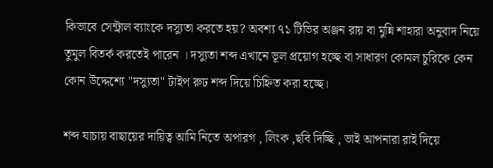কিভাবে সেন্ট্রাল ব্যাংকে দস্যুতা করতে হয়? অবশ্য ৭১ টিভির অঞ্জন রায় বা মুন্নি শাহারা অনুবাদ নিয়ে তুমুল বিতর্ক করতেই পারেন । দস্যুতা শব্দ এখানে ভূল প্রয়োগ হচ্ছে বা সাধারণ কোমল চুরিকে কেন কোন উদ্দেশ্যে "দস্যুতা" টাইপ রুঢ শব্দ দিয়ে চিহ্নিত করা হচ্ছে।

শব্দ যাচায় বাছায়ের দায়িত্ব আমি নিতে অপারগ , লিংক ,ছবি দিচ্ছি , ভাই আপনারা রাই দিয়ে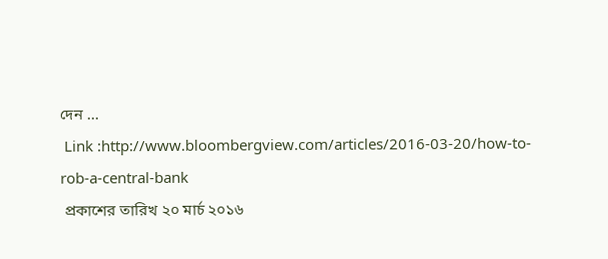দেন ...
 Link :http://www.bloombergview.com/articles/2016-03-20/how-to-rob-a-central-bank
 প্রকাশের তারিখ ২০ মার্চ ২০১৬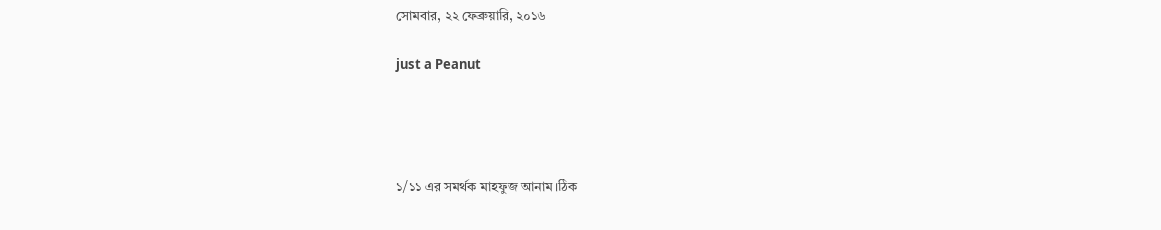সোমবার, ২২ ফেব্রুয়ারি, ২০১৬

just a Peanut




১/১১ এর সমর্থক মাহফুজ আনাম।ঠিক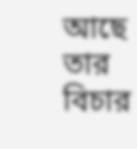আছে তার বিচার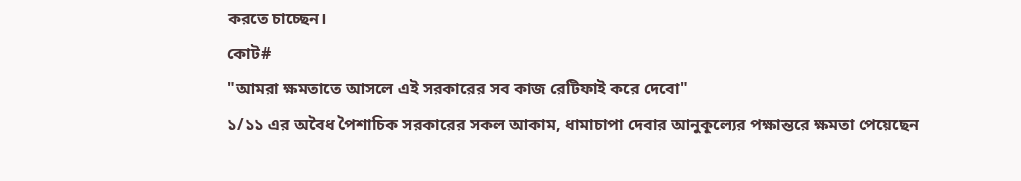করতে চাচ্ছেন।
কোট#
"আমরা ক্ষমতাতে আসলে এই সরকারের সব কাজ রেটিফাই করে দেবো"
১/১১ এর অবৈধ পৈশাচিক সরকারের সকল আকাম, ধামাচাপা দেবার আনুকূল্যের পক্ষান্তরে ক্ষমতা পেয়েছেন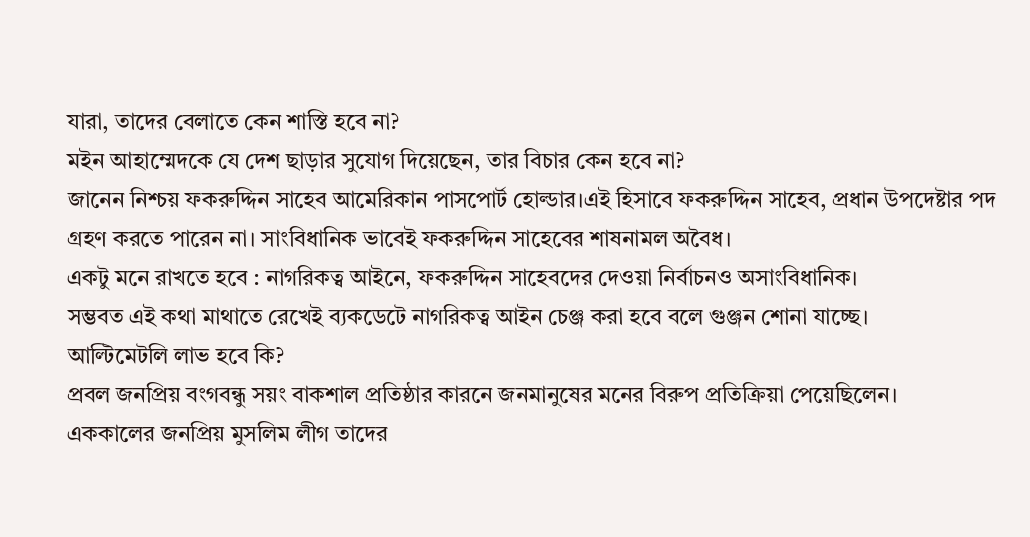যারা, তাদের বেলাতে কেন শাস্তি হবে না?
মইন আহাম্মেদকে যে দেশ ছাড়ার সুযোগ দিয়েছেন, তার বিচার কেন হবে না?
জানেন নিশ্চয় ফকরুদ্দিন সাহেব আমেরিকান পাসপোর্ট হোল্ডার।এই হিসাবে ফকরুদ্দিন সাহেব, প্রধান উপদেষ্টার পদ গ্রহণ করতে পারেন না। সাংবিধানিক ভাবেই ফকরুদ্দিন সাহেবের শাষনামল অবৈধ।
একটু মনে রাখতে হবে : নাগরিকত্ব আইনে, ফকরুদ্দিন সাহেবদের দেওয়া নির্বাচনও অসাংবিধানিক।
সম্ভবত এই কথা মাথাতে রেখেই ব্যকডেটে নাগরিকত্ব আইন চেঞ্জ করা হবে বলে গুঞ্জন শোনা যাচ্ছে।
আল্টিমেটলি লাভ হবে কি?
প্রবল জনপ্রিয় বংগবন্ধু সয়ং বাকশাল প্রতিষ্ঠার কারনে জনমানুষের মনের বিরুপ প্রতিক্রিয়া পেয়েছিলেন।
এককালের জনপ্রিয় মুসলিম লীগ তাদের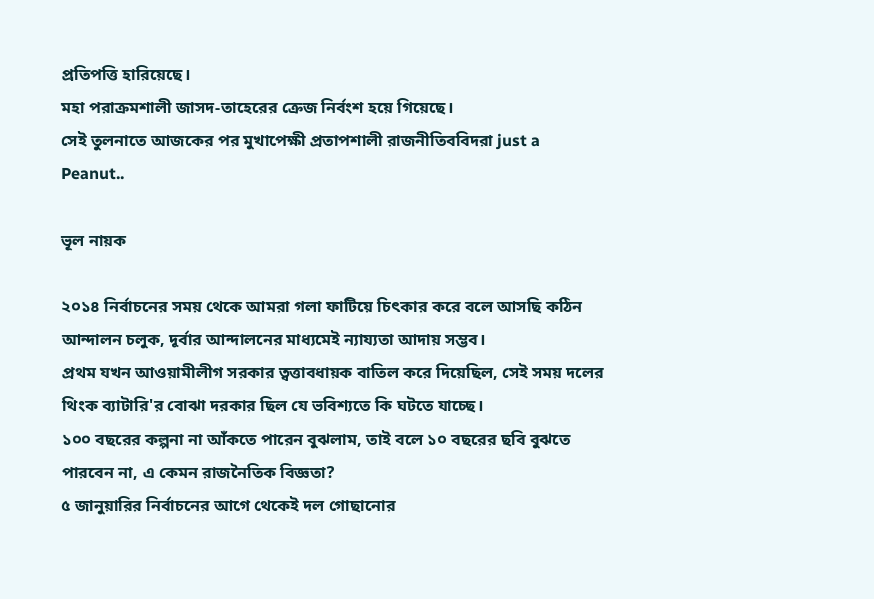প্রতিপত্তি হারিয়েছে।
মহা পরাক্রমশালী জাসদ-তাহেরের ক্রেজ নির্বংশ হয়ে গিয়েছে।
সেই তুলনাতে আজকের পর মুখাপেক্ষী প্রতাপশালী রাজনীতিববিদরা just a Peanut..

ভূল নায়ক

২০১৪ নির্বাচনের সময় থেকে আমরা গলা ফাটিয়ে চিৎকার করে বলে আসছি কঠিন আন্দালন চলুক, দূর্বার আন্দালনের মাধ্যমেই ন্যায্যতা আদায় সম্ভব।
প্রথম যখন আওয়ামীলীগ সরকার ত্বত্তাবধায়ক বাতিল করে দিয়েছিল, সেই সময় দলের থিংক ব্যাটারি'র বোঝা দরকার ছিল যে ভবিশ্যতে কি ঘটতে যাচ্ছে।
১০০ বছরের কল্পনা না আঁকতে পারেন বুঝলাম, তাই বলে ১০ বছরের ছবি বুঝতে পারবেন না, এ কেমন রাজনৈতিক বিজ্ঞতা?
৫ জানুয়ারির নির্বাচনের আগে থেকেই দল গোছানোর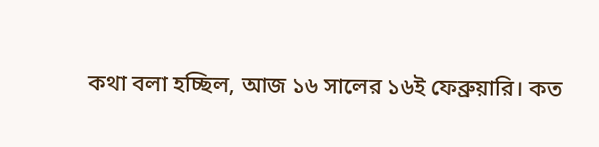কথা বলা হচ্ছিল, আজ ১৬ সালের ১৬ই ফেব্রুয়ারি। কত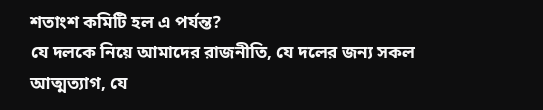শতাংশ কমিটি হল এ পর্যন্ত?
যে দলকে নিয়ে আমাদের রাজনীতি, যে দলের জন্য সকল আত্মত্যাগ, যে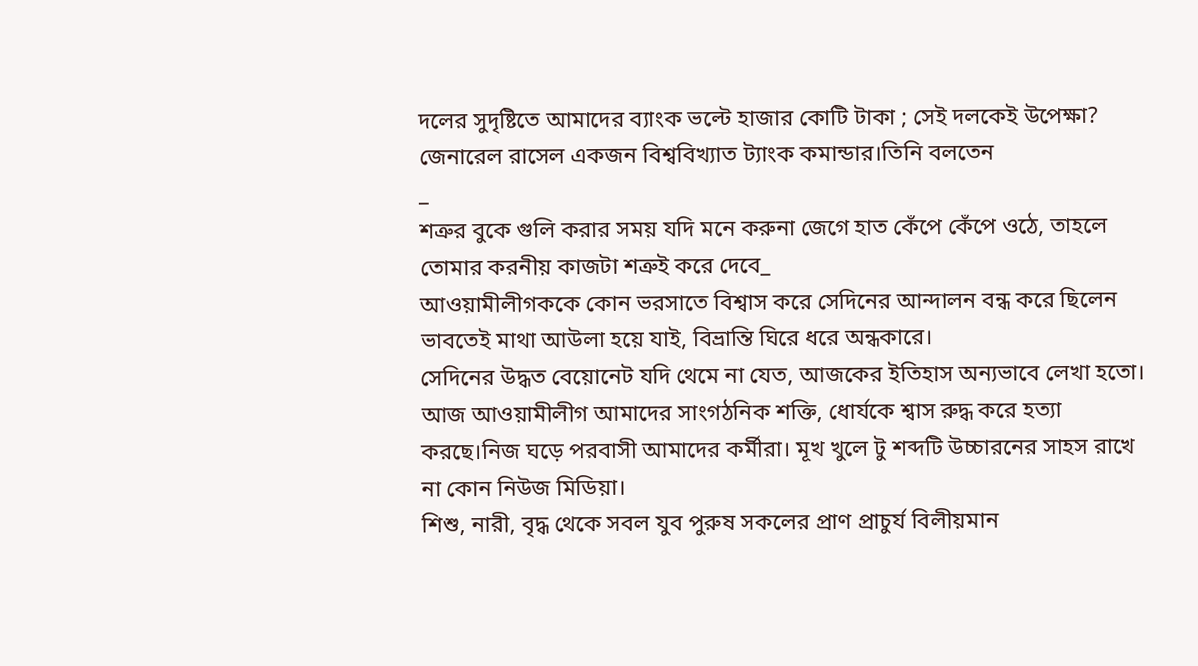দলের সুদৃষ্টিতে আমাদের ব্যাংক ভল্টে হাজার কোটি টাকা ; সেই দলকেই উপেক্ষা?
জেনারেল রাসেল একজন বিশ্ববিখ্যাত ট্যাংক কমান্ডার।তিনি বলতেন
_
শত্রুর বুকে গুলি করার সময় যদি মনে করুনা জেগে হাত কেঁপে কেঁপে ওঠে, তাহলে তোমার করনীয় কাজটা শত্রুই করে দেবে_
আওয়ামীলীগককে কোন ভরসাতে বিশ্বাস করে সেদিনের আন্দালন বন্ধ করে ছিলেন ভাবতেই মাথা আউলা হয়ে যাই, বিভ্রান্তি ঘিরে ধরে অন্ধকারে।
সেদিনের উদ্ধত বেয়োনেট যদি থেমে না যেত, আজকের ইতিহাস অন্যভাবে লেখা হতো।
আজ আওয়ামীলীগ আমাদের সাংগঠনিক শক্তি, ধোর্যকে শ্বাস রুদ্ধ করে হত্যা করছে।নিজ ঘড়ে পরবাসী আমাদের কর্মীরা। মূখ খুলে টু শব্দটি উচ্চারনের সাহস রাখে না কোন নিউজ মিডিয়া।
শিশু, নারী, বৃদ্ধ থেকে সবল যুব পুরুষ সকলের প্রাণ প্রাচুর্য বিলীয়মান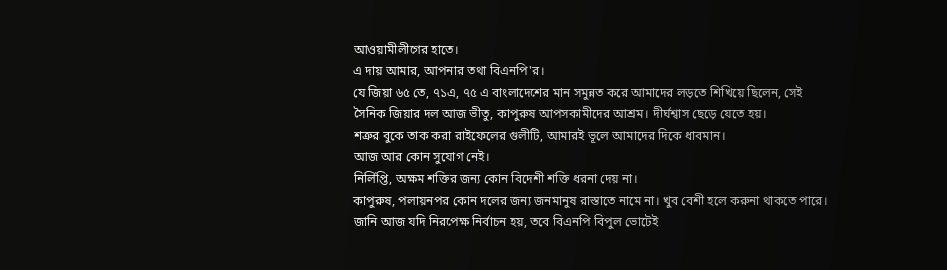আওয়ামীলীগের হাতে।
এ দায় আমার, আপনার তথা বিএনপি'র।
যে জিয়া ৬৫ তে, ৭১এ, ৭৫ এ বাংলাদেশের মান সমুন্নত করে আমাদের লড়তে শিখিয়ে ছিলেন, সেই সৈনিক জিয়ার দল আজ ভীতু, কাপুরুষ আপসকামীদের আশ্রম। দীর্ঘশ্বাস ছেড়ে যেতে হয়।
শত্রুর বুকে তাক করা রাইফেলের গুলীটি, আমারই ভূলে আমাদের দিকে ধাবমান।
আজ আর কোন সুযোগ নেই।
নির্লিপ্তি, অক্ষম শক্তির জন্য কোন বিদেশী শক্তি ধরনা দেয় না।
কাপুরুষ, পলায়নপর কোন দলের জন্য জনমানুষ রাস্তাতে নামে না। খুব বেশী হলে করুনা থাকতে পারে।
জানি আজ যদি নিরপেক্ষ নির্বাচন হয়, তবে বিএনপি বিপুল ভোটেই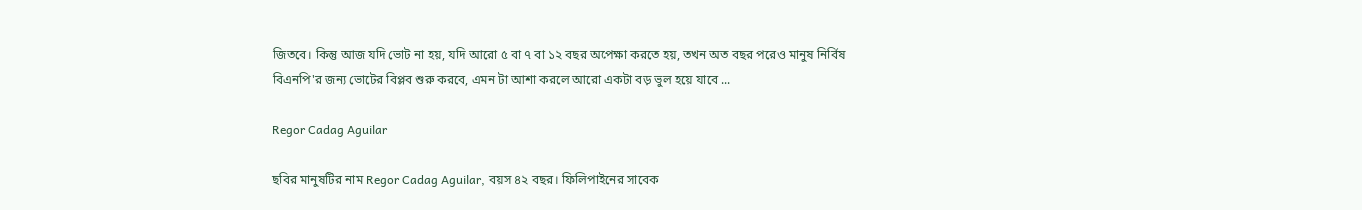জিতবে। কিন্তু আজ যদি ভোট না হয়, যদি আরো ৫ বা ৭ বা ১২ বছর অপেক্ষা করতে হয়, তখন অত বছর পরেও মানুষ নির্বিষ বিএনপি'র জন্য ভোটের বিপ্লব শুরু করবে, এমন টা আশা করলে আরো একটা বড় ভুল হয়ে যাবে ...

Regor Cadag Aguilar

ছবির মানুষটির নাম Regor Cadag Aguilar, বয়স ৪২ বছর। ফিলিপাইনের সাবেক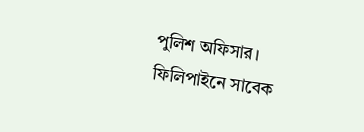পুলিশ অফিসার। ফিলিপাইনে সাবেক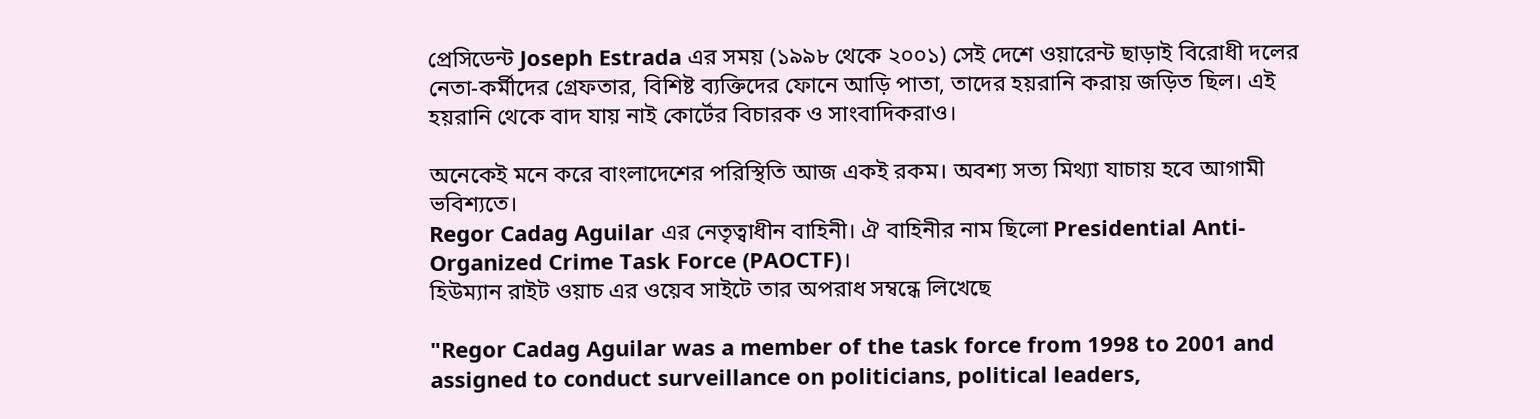প্রেসিডেন্ট Joseph Estrada এর সময় (১৯৯৮ থেকে ২০০১) সেই দেশে ওয়ারেন্ট ছাড়াই বিরোধী দলের নেতা-কর্মীদের গ্রেফতার, বিশিষ্ট ব্যক্তিদের ফোনে আড়ি পাতা, তাদের হয়রানি করায় জড়িত ছিল। এই হয়রানি থেকে বাদ যায় নাই কোর্টের বিচারক ও সাংবাদিকরাও।

অনেকেই মনে করে বাংলাদেশের পরিস্থিতি আজ একই রকম। অবশ্য সত্য মিথ্যা যাচায় হবে আগামী ভবিশ্যতে।
Regor Cadag Aguilar এর নেতৃত্বাধীন বাহিনী। ঐ বাহিনীর নাম ছিলো Presidential Anti-Organized Crime Task Force (PAOCTF)।
হিউম্যান রাইট ওয়াচ এর ওয়েব সাইটে তার অপরাধ সম্বন্ধে লিখেছে

"Regor Cadag Aguilar was a member of the task force from 1998 to 2001 and assigned to conduct surveillance on politicians, political leaders,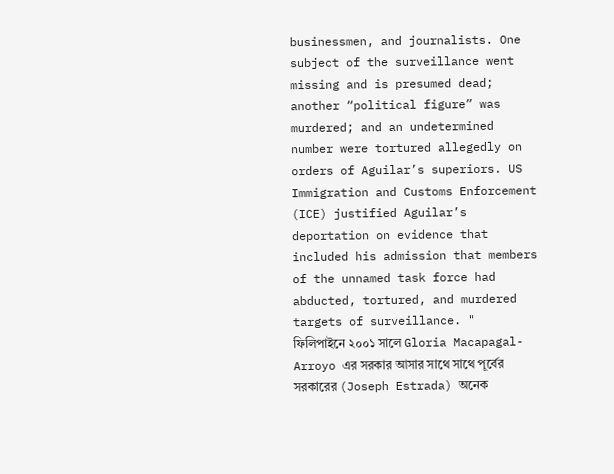businessmen, and journalists. One subject of the surveillance went missing and is presumed dead; another “political figure” was murdered; and an undetermined number were tortured allegedly on orders of Aguilar’s superiors. US Immigration and Customs Enforcement (ICE) justified Aguilar’s deportation on evidence that included his admission that members of the unnamed task force had abducted, tortured, and murdered targets of surveillance. "
ফিলিপাইনে ২০০১ সালে Gloria Macapagal-Arroyo এর সরকার আসার সাথে সাথে পূর্বের সরকারের (Joseph Estrada) অনেক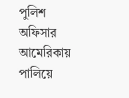পুলিশ অফিসার আমেরিকায় পালিয়ে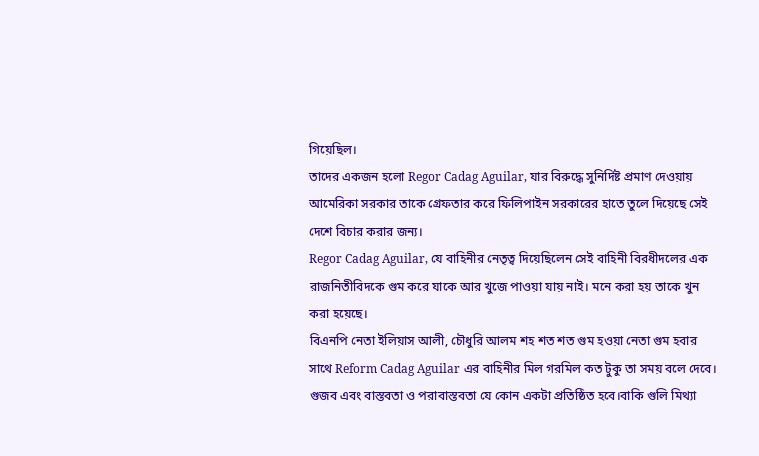গিয়েছিল।
তাদের একজন হলো Regor Cadag Aguilar, যার বিরুদ্ধে সুনির্দিষ্ট প্রমাণ দেওয়ায় আমেরিকা সরকার তাকে গ্রেফতার করে ফিলিপাইন সরকারের হাতে তুলে দিয়েছে সেই দেশে বিচার করার জন্য।
Regor Cadag Aguilar, যে বাহিনীর নেতৃত্ব দিয়েছিলেন সেই বাহিনী বিরধীদলের এক রাজনিতীবিদকে গুম করে যাকে আর খুজে পাওয়া যায় নাই। মনে করা হয় তাকে খুন করা হয়েছে।
বিএনপি নেতা ইলিয়াস আলী, চৌধুরি আলম শহ শত শত গুম হওয়া নেতা গুম হবার সাথে Reform Cadag Aguilar এর বাহিনীর মিল গরমিল কত টুকু তা সময় বলে দেবে।
গুজব এবং বাস্তবতা ও পরাবাস্তবতা যে কোন একটা প্রতিষ্ঠিত হবে।বাকি গুলি মিথ্যা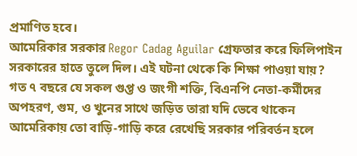প্রমাণিত হবে।
আমেরিকার সরকার Regor Cadag Aguilar গ্রেফতার করে ফিলিপাইন সরকারের হাতে তুলে দিল। এই ঘটনা থেকে কি শিক্ষা পাওয়া যায়?
গত ৭ বছরে যে সকল গুপ্ত ও জংগী শক্তি, বিএনপি নেতা-কর্মীদের অপহরণ, গুম, ও খুনের সাথে জড়িত তারা যদি ভেবে থাকেন আমেরিকায় তো বাড়ি-গাড়ি করে রেখেছি সরকার পরিবর্তন হলে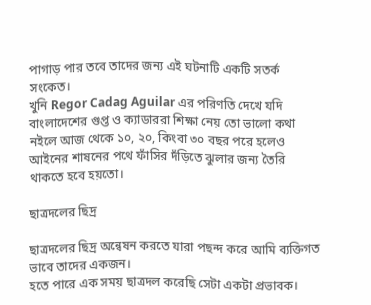পাগাড় পার তবে তাদের জন্য এই ঘটনাটি একটি সতর্ক সংকেত।
খুনি Regor Cadag Aguilar এর পরিণতি দেখে যদি বাংলাদেশের গুপ্ত ও ক্যাডাররা শিক্ষা নেয় তো ভালো কথা নইলে আজ থেকে ১০, ২০, কিংবা ৩০ বছর পরে হলেও আইনের শাষনের পথে ফাঁসির দঁড়িতে ঝুলার জন্য তৈরি থাকতে হবে হয়তো।

ছাত্রদলের ছিদ্র

ছাত্রদলের ছিদ্র অন্বেষন করতে যারা পছন্দ করে আমি ব্যক্তিগত ভাবে তাদের একজন।
হতে পারে এক সময় ছাত্রদল করেছি সেটা একটা প্রভাবক।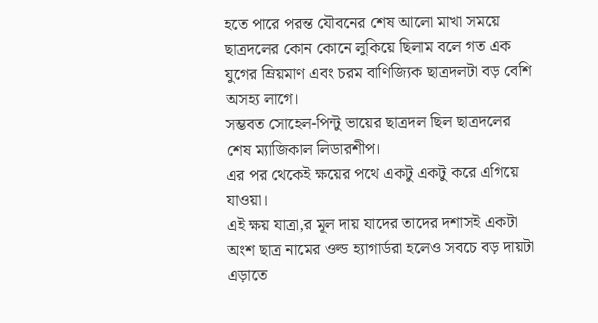হতে পারে পরন্ত যৌবনের শেষ আলো মাখা সময়ে ছাত্রদলের কোন কোনে লুকিয়ে ছিলাম বলে গত এক যুগের ম্রিয়মাণ এবং চরম বাণিজ্যিক ছাত্রদলটা বড় বেশি অসহ্য লাগে।
সম্ভবত সোহেল-পিন্টু ভায়ের ছাত্রদল ছিল ছাত্রদলের শেষ ম্যাজিকাল লিডারশীপ।
এর পর থেকেই ক্ষয়ের পথে একটু একটু করে এগিয়ে যাওয়া।
এই ক্ষয় যাত্রা,র মূল দায় যাদের তাদের দশাসই একটা অংশ ছাত্র নামের ওল্ড হ্যাগার্ডরা হলেও সবচে বড় দায়টা এড়াতে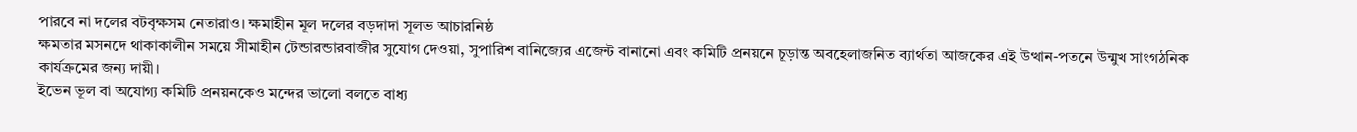পারবে না দলের বটবৃক্ষসম নেতারাও। ক্ষমাহীন মূল দলের বড়দাদা সূলভ আচারনিষ্ঠ
ক্ষমতার মসনদে থাকাকালীন সময়ে সীমাহীন টেন্ডারন্ডারবাজীর সুযোগ দেওয়া, সুপারিশ বানিজ্যের এজেন্ট বানানো এবং কমিটি প্রনয়নে চূড়ান্ত অবহেলাজনিত ব্যার্থতা আজকের এই উত্থান-পতনে উন্মুখ সাংগঠনিক কার্যক্রমের জন্য দায়ী।
ইভেন ভূল বা অযোগ্য কমিটি প্রনয়নকেও মন্দের ভালো বলতে বাধ্য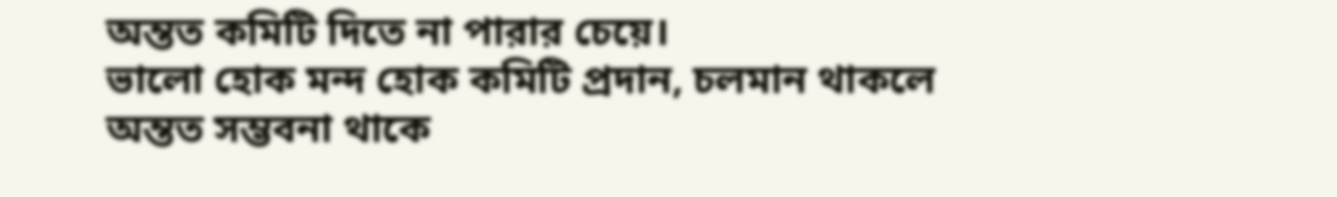অন্তত কমিটি দিতে না পারার চেয়ে।
ভালো হোক মন্দ হোক কমিটি প্রদান, চলমান থাকলে অন্তত সম্ভবনা থাকে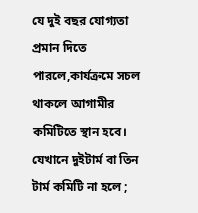যে দুই বছর যোগ্যতা প্রমান দিতে পারলে,কার্যক্রমে সচল থাকলে আগামীর কমিটিতে স্থান হবে।
যেখানে দুইটার্ম বা তিন টার্ম কমিটি না হলে ;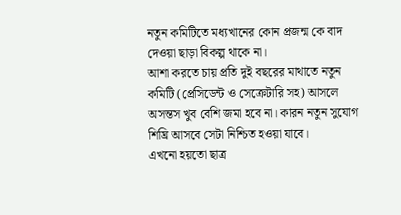নতুন কমিটিতে মধ্যখানের কোন প্রজন্ম কে বাদ দেওয়া ছাড়া বিকল্প থাকে না।
আশা করতে চায় প্রতি দুই বছরের মাথাতে নতুন কমিটি (প্রেসিডেন্ট ও সেক্রেটারি সহ) আসলে অসন্তস খুব বেশি জমা হবে না। কারন নতুন সুযোগ শিঘ্রি আসবে সেটা নিশ্চিত হওয়া যাবে।
এখনো হয়তো ছাত্র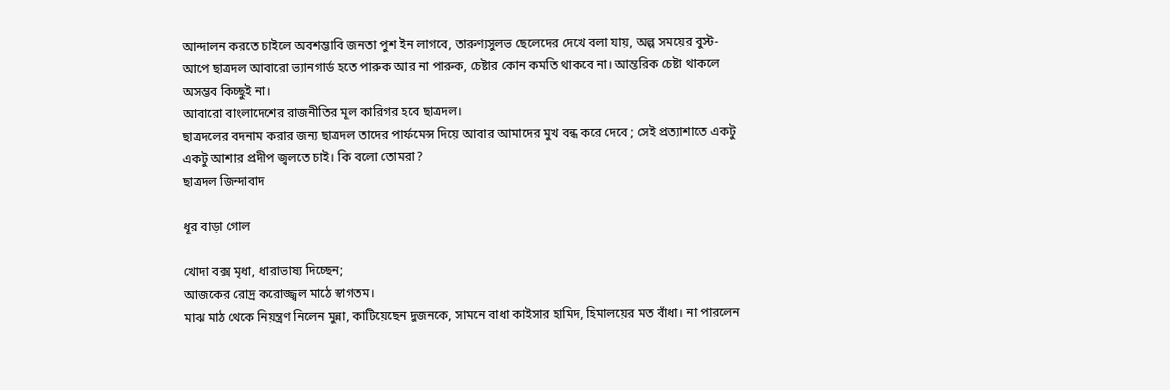আন্দালন করতে চাইলে অবশম্ভাবি জনতা পুশ ইন লাগবে, তারুণ্যসুলভ ছেলেদের দেখে বলা যায়, অল্প সময়ের বুস্ট-আপে ছাত্রদল আবারো ভ্যানগার্ড হতে পারুক আর না পারুক, চেষ্টার কোন কমতি থাকবে না। আন্তরিক চেষ্টা থাকলে অসম্ভব কিচ্ছুই না।
আবারো বাংলাদেশের রাজনীতির মূল কারিগর হবে ছাত্রদল।
ছাত্রদলের বদনাম করার জন্য ছাত্রদল তাদের পার্ফমেন্স দিয়ে আবার আমাদের মুখ বন্ধ করে দেবে ; সেই প্রত্যাশাতে একটু একটু আশার প্রদীপ জ্বলতে চাই। কি বলো তোমরা?
ছাত্রদল জিন্দাবাদ

ধূর বাড়া গোল

খোদা বক্স মৃধা, ধারাভাষ্য দিচ্ছেন;
আজকের রোদ্র করোজ্জ্বল মাঠে স্বাগতম।
মাঝ মাঠ থেকে নিয়ন্ত্রণ নিলেন মুন্না, কাটিয়েছেন দুজনকে, সামনে বাধা কাইসার হামিদ, হিমালয়ের মত বাঁধা। না পারলেন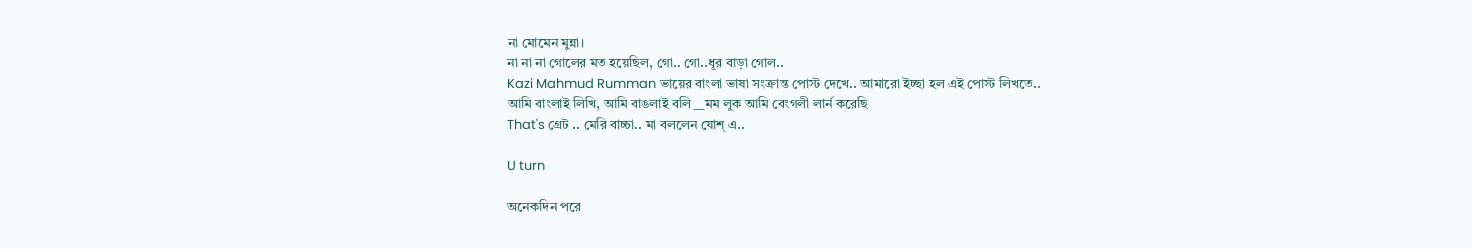না মোমেন মুন্না।
না না না গোলের মত হয়েছিল, গো.. গো..ধূর বাড়া গোল..
Kazi Mahmud Rumman ভায়ের বাংলা ভাষা সংক্রান্ত পোস্ট দেখে.. আমারো ইচ্ছা হল এই পোস্ট লিখতে..
আমি বাংলাই লিখি, আমি বাঙলাই বলি __মম লুক আমি বেংগলী লার্ন করেছি
That's গ্রেট .. মেরি বাচ্চা.. মা বললেন যোশ্ এ..

U turn

অনেকদিন পরে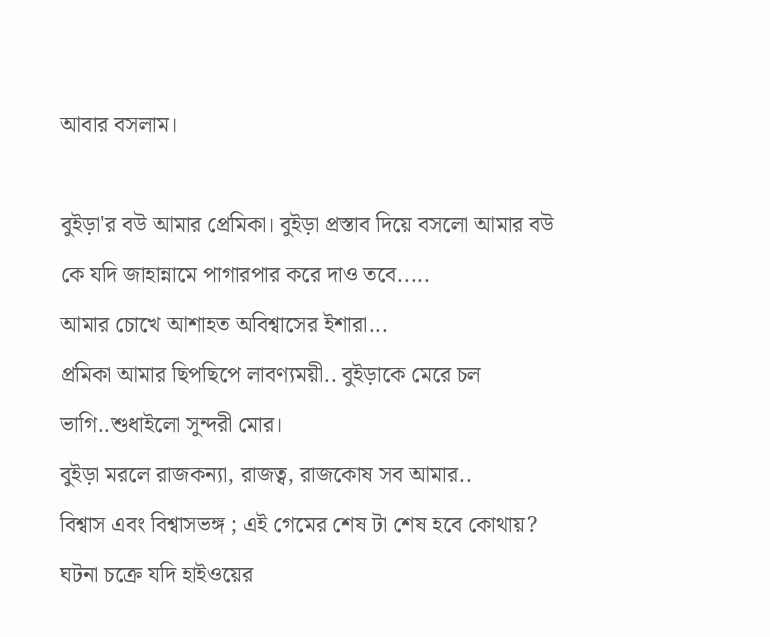আবার বসলাম।

বুইড়া'র বউ আমার প্রেমিকা। বুইড়া প্রস্তাব দিয়ে বসলো আমার বউ কে যদি জাহান্নামে পাগারপার করে দাও তবে.....
আমার চোখে আশাহত অবিশ্বাসের ইশারা...
প্রমিকা আমার ছিপছিপে লাবণ্যময়ী.. বুইড়াকে মেরে চল ভাগি..শুধাইলো সুন্দরী মোর।
বুইড়া মরলে রাজকন্যা, রাজত্ব, রাজকোষ সব আমার..
বিশ্বাস এবং বিশ্বাসভঙ্গ ; এই গেমের শেষ টা শেষ হবে কোথায়?
ঘটনা চক্রে যদি হাইওয়ের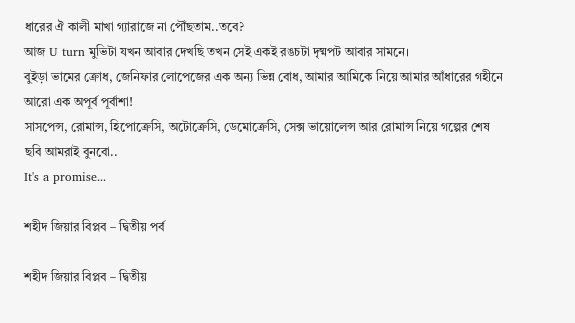ধারের ঐ কালী মাখা গ্যারাজে না পৌঁছতাম..তবে?
আজ U turn মুভিটা যখন আবার দেখছি তখন সেই একই রঙচটা দৃষ্মপট আবার সামনে।
বুইড়া ভামের ক্রোধ, জেনিফার লোপেজের এক অন্য ভিন্ন বোধ, আমার আমিকে নিয়ে আমার আঁধারের গহীনে আরো এক অপূর্ব পূর্বাশা!
সাসপেন্স, রোমান্স, হিপোক্রেসি, অটোক্রেসি, ডেমোক্রেসি, সেক্স ভায়োলেন্স আর রোমান্স নিয়ে গল্পের শেষ ছবি আমরাই বুনবো..
It's a promise...

শহীদ জিয়ার বিপ্লব – দ্বিতীয় পর্ব

শহীদ জিয়ার বিপ্লব – দ্বিতীয়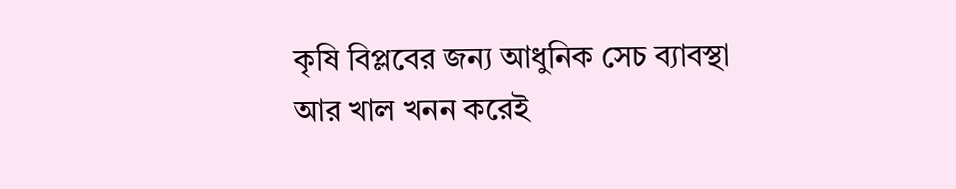কৃষি বিপ্লবের জন্য আধুনিক সেচ ব্যাবস্থা আর খাল খনন করেই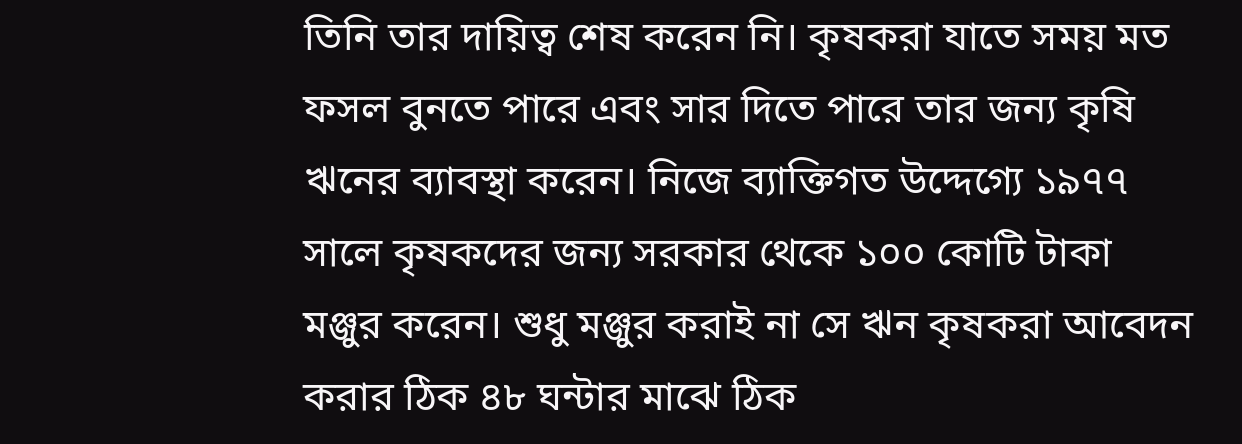তিনি তার দায়িত্ব শেষ করেন নি। কৃষকরা যাতে সময় মত ফসল বুনতে পারে এবং সার দিতে পারে তার জন্য কৃষি ঋনের ব্যাবস্থা করেন। নিজে ব্যাক্তিগত উদ্দেগ্যে ১৯৭৭ সালে কৃষকদের জন্য সরকার থেকে ১০০ কোটি টাকা মঞ্জুর করেন। শুধু মঞ্জুর করাই না সে ঋন কৃষকরা আবেদন করার ঠিক ৪৮ ঘন্টার মাঝে ঠিক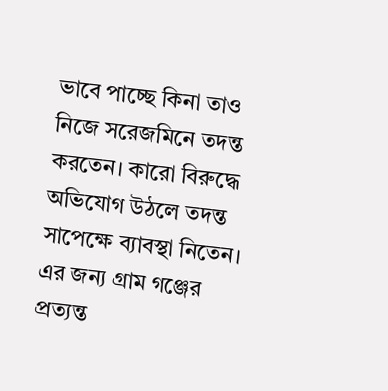ভাবে পাচ্ছে কিনা তাও নিজে সরেজমিনে তদন্ত করতেন। কারো বিরুদ্ধে অভিযোগ উঠলে তদন্ত সাপেক্ষে ব্যাবস্থা নিতেন। এর জন্য গ্রাম গঞ্জের প্রত্যন্ত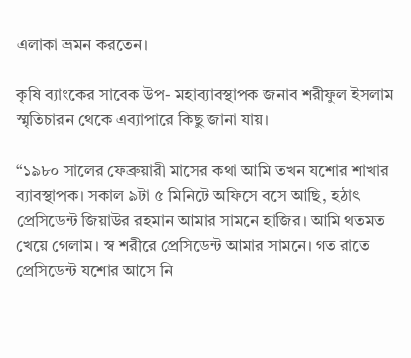এলাকা ভ্রমন করতেন।

কৃষি ব্যাংকের সাবেক উপ- মহাব্যাবস্থাপক জনাব শরীফুল ইসলাম স্মৃতিচারন থেকে এব্যাপারে কিছু জানা যায়।

“১৯৮০ সালের ফেব্রুয়ারী মাসের কথা আমি তখন যশোর শাখার ব্যাবস্থাপক। সকাল ৯টা ৫ মিনিটে অফিসে বসে আছি, হঠাৎ প্রেসিডেন্ট জিয়াউর রহমান আমার সামনে হাজির। আমি থতমত খেয়ে গেলাম। স্ব শরীরে প্রেসিডেন্ট আমার সামনে। গত রাতে প্রেসিডেন্ট যশোর আসে নি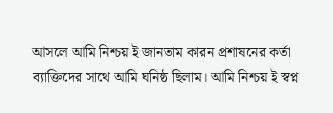আসলে আমি নিশ্চয় ই জানতাম কারন প্রশাষনের কর্তা ব্যাক্তিদের সাথে আমি ঘনিষ্ঠ ছিলাম। আমি নিশ্চয় ই স্বপ্ন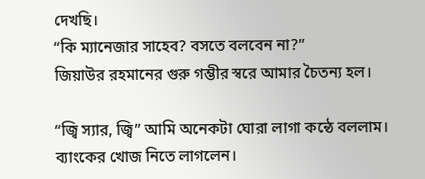দেখছি।
“কি ম্যানেজার সাহেব? বসতে বলবেন না?”
জিয়াউর রহমানের গুরু গম্ভীর স্বরে আমার চৈতন্য হল।

“জ্বি স্যার, জ্বি” আমি অনেকটা ঘোরা লাগা কন্ঠে বললাম। ব্যাংকের খোজ নিতে লাগলেন।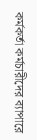কর্মকর্তা কর্মচারীদের ব্যাপারে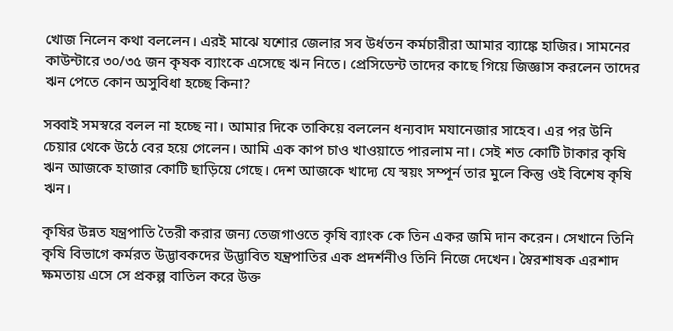খোজ নিলেন কথা বললেন। এরই মাঝে যশোর জেলার সব উর্ধতন কর্মচারীরা আমার ব্যাঙ্কে হাজির। সামনের কাউন্টারে ৩০/৩৫ জন কৃষক ব্যাংকে এসেছে ঋন নিতে। প্রেসিডেন্ট তাদের কাছে গিয়ে জিজ্ঞাস করলেন তাদের ঋন পেতে কোন অসুবিধা হচ্ছে কিনা?

সব্বাই সমস্বরে বলল না হচ্ছে না। আমার দিকে তাকিয়ে বললেন ধন্যবাদ মযানেজার সাহেব। এর পর উনি চেয়ার থেকে উঠে বের হয়ে গেলেন। আমি এক কাপ চাও খাওয়াতে পারলাম না। সেই শত কোটি টাকার কৃষি ঋন আজকে হাজার কোটি ছাড়িয়ে গেছে। দেশ আজকে খাদ্যে যে স্বয়ং সম্পূর্ন তার মুলে কিন্তু ওই বিশেষ কৃষি ঋন।

কৃষির উন্নত যন্ত্রপাতি তৈরী করার জন্য তেজগাওতে কৃষি ব্যাংক কে তিন একর জমি দান করেন। সেখানে তিনি কৃষি বিভাগে কর্মরত উদ্ভাবকদের উদ্ভাবিত যন্ত্রপাতির এক প্রদর্শনীও তিনি নিজে দেখেন। স্বৈরশাষক এরশাদ ক্ষমতায় এসে সে প্রকল্প বাতিল করে উক্ত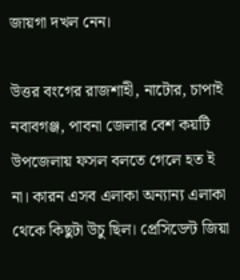জায়গা দখল নেন।

উত্তর বংগের রাজশাহী, নাটোর, চাপাই নবাবগঞ্জ, পাবনা জেলার বেশ কয়টি উপজেলায় ফসল বলতে গেলে হত ই না। কারন এসব এলাকা অন্যান্য এলাকা থেকে কিছুটা উচু ছিল। প্রেসিডেন্ট জিয়া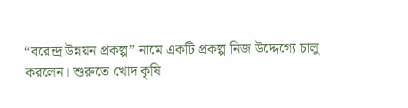“বরেন্দ্র উন্নয়ন প্রকল্প” নামে একটি প্রকল্প নিজ উদ্দেগ্যে চালু করলেন। শুরুতে খোদ কৃষি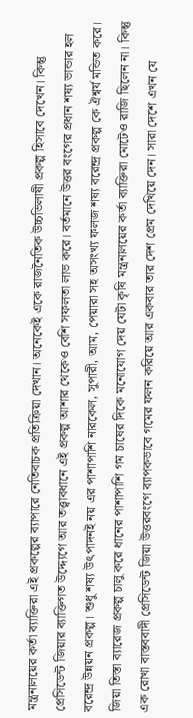মন্ত্রনালয়ের কর্তা ব্যাক্তিরা এই প্রকল্পের ব্যাপারে নেতিবাচক প্রতিক্রিয়া দেখান। অনেকেই একে রাজনৈতিক উচ্চভিলাষী প্রকল্প হিসাবে দেখেন। কিন্তু প্রেসিডেন্ট জিয়ার ব্যাক্তিগত উদ্দ্যেগে আর তত্ত্বাবধানে এই প্রকল্প আশার থেকেও বেশি সফলতা লাভ করে। বর্তমানে উত্তর বংগের প্রধান শষ্য ভান্ডার হল বরেন্দ্র উন্নয়ন প্রকল্প। শুধু শষ্য উৎপাদনই নয় এর পাশাপাশি নারকেল, সুপারী, আম, পেয়ারা সহ অসংখ্য ফলজ শষ্য বরেন্দ্র প্রকল্প কে ঐশ্বর্য মন্ডিত করে।
জিয়া তিস্তা ব্যারেজ প্রকল্প চালু করে ধানের পাশাপাশি গম চাষের দিকে মনোযোগ দেয় যেটা কৃষি মন্ত্রনালয়ের কর্তা ব্যাক্তিরা মোটেও রাজি ছিলেন না। কিন্তু এক রোখা বাস্তববাদী প্রেসিডেন্ট জিয়া উত্তরবংগে ব্যাপকভাবে গমের ফলন করিয়ে আর একবার তার দেশ প্রেম দেখিয়ে দেন। সারা দেশে এখন যে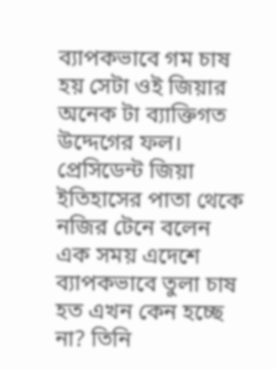ব্যাপকভাবে গম চাষ হয় সেটা ওই জিয়ার অনেক টা ব্যাক্তিগত উদ্দেগের ফল।
প্রেসিডেন্ট জিয়া ইতিহাসের পাতা থেকে নজির টেনে বলেন এক সময় এদেশে ব্যাপকভাবে তুলা চাষ হত এখন কেন হচ্ছে না? তিনি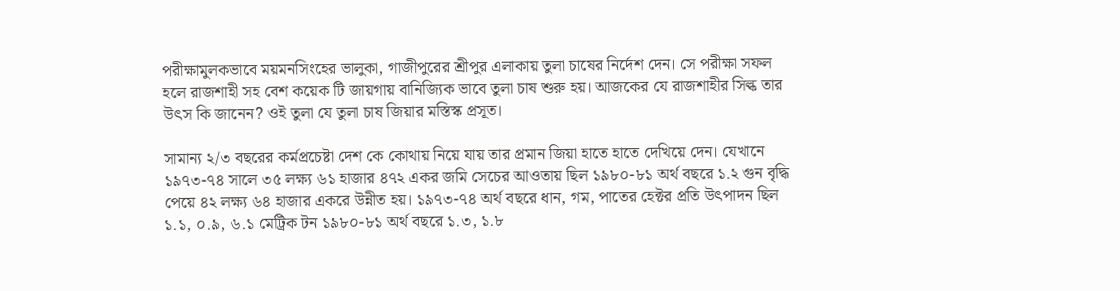পরীক্ষামুলকভাবে ময়মনসিংহের ভালুকা, গাজীপুরের শ্রীপুর এলাকায় তুলা চাষের নির্দেশ দেন। সে পরীক্ষা সফল হলে রাজশাহী সহ বেশ কয়েক টি জায়গায় বানিজ্যিক ভাবে তুলা চাষ শুরু হয়। আজকের যে রাজশাহীর সিল্ক তার উৎস কি জানেন? ওই তুলা যে তুলা চাষ জিয়ার মস্তিস্ক প্রসূত।

সামান্য ২/৩ বছরের কর্মপ্রচেষ্টা দেশ কে কোথায় নিয়ে যায় তার প্রমান জিয়া হাতে হাতে দেখিয়ে দেন। যেখানে ১৯৭৩-৭৪ সালে ৩৫ লক্ষ্য ৬১ হাজার ৪৭২ একর জমি সেচের আওতায় ছিল ১৯৮০-৮১ অর্থ বছরে ১.২ গুন বৃদ্ধি পেয়ে ৪২ লক্ষ্য ৬৪ হাজার একরে উন্নীত হয়। ১৯৭৩-৭৪ অর্থ বছরে ধান, গম, পাতের হেক্টর প্রতি উৎপাদন ছিল ১.১, ০.৯, ৬.১ মেট্রিক টন ১৯৮০-৮১ অর্থ বছরে ১.৩, ১.৮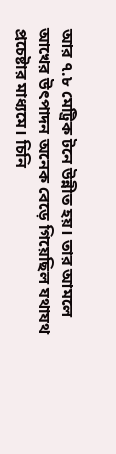আর ৭.৮ মেট্রিক টনে উন্নীত হয়। তার আমলে আখের উৎপাদন অনেক বেড়ে গিয়েছিল যথাযথ প্রচেষ্টার মাধ্যমে। চিনি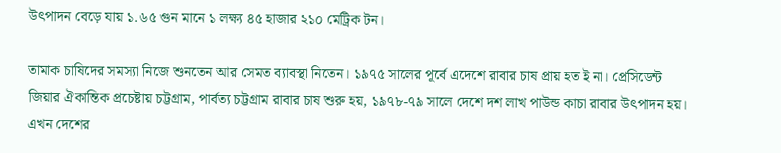উৎপাদন বেড়ে যায় ১.৬৫ গুন মানে ১ লক্ষ্য ৪৫ হাজার ২১০ মেট্রিক টন।

তামাক চাষিদের সমস্যা নিজে শুনতেন আর সেমত ব্যাবস্থা নিতেন। ১৯৭৫ সালের পূর্বে এদেশে রাবার চাষ প্রায় হত ই না। প্রেসিডেন্ট জিয়ার ঐকান্তিক প্রচেষ্টায় চট্টগ্রাম, পার্বত্য চট্টগ্রাম রাবার চাষ শুরু হয়, ১৯৭৮-৭৯ সালে দেশে দশ লাখ পাউন্ড কাচা রাবার উৎপাদন হয়। এখন দেশের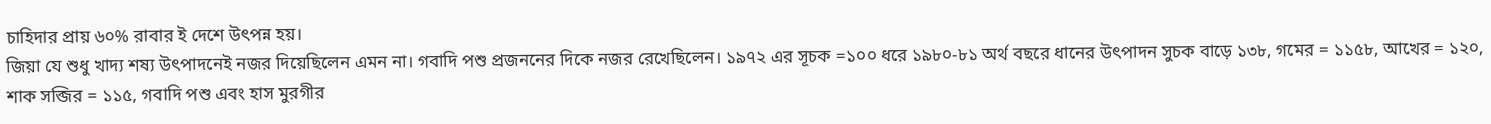চাহিদার প্রায় ৬০% রাবার ই দেশে উৎপন্ন হয়।
জিয়া যে শুধু খাদ্য শষ্য উৎপাদনেই নজর দিয়েছিলেন এমন না। গবাদি পশু প্রজননের দিকে নজর রেখেছিলেন। ১৯৭২ এর সূচক =১০০ ধরে ১৯৮০-৮১ অর্থ বছরে ধানের উৎপাদন সুচক বাড়ে ১৩৮, গমের = ১১৫৮, আখের = ১২০, শাক সব্জির = ১১৫, গবাদি পশু এবং হাস মুরগীর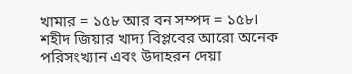খামার = ১৫৮ আর বন সম্পদ = ১৫৮।
শহীদ জিয়ার খাদ্য বিপ্লবের আরো অনেক পরিসংখ্যান এবং উদাহরন দেয়া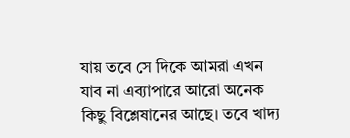যায় তবে সে দিকে আমরা এখন যাব না এব্যাপারে আরো অনেক কিছু বিশ্লেষানের আছে। তবে খাদ্য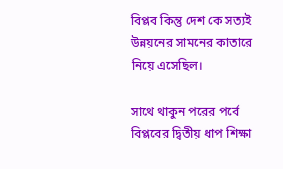বিপ্লব কিন্তু দেশ কে সত্যই উন্নয়নের সামনের কাতারে নিয়ে এসেছিল।

সাথে থাকুন পরের পর্বে বিপ্লবের দ্বিতীয় ধাপ শিক্ষা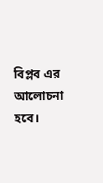বিপ্লব এর আলোচনা হবে।